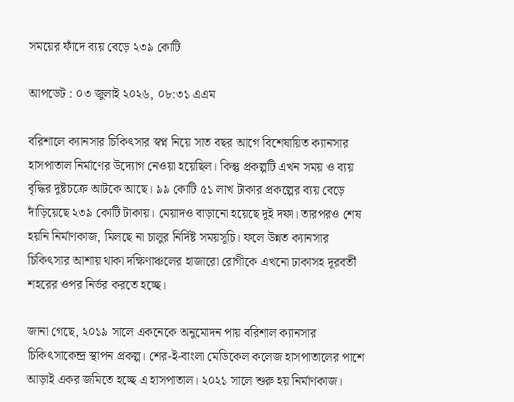সময়ের ফাঁদে ব্যয় বেড়ে ২৩৯ কোটি

আপডেট : ০৩ জুলাই ২০২৬, ০৮:৩১ এএম

বরিশালে ক্যানসার চিকিৎসার স্বপ্ন নিয়ে সাত বছর আগে বিশেষায়িত ক্যানসার হাসপাতাল নির্মাণের উদ্যোগ নেওয়া হয়েছিল। কিন্তু প্রকল্পটি এখন সময় ও ব্যয় বৃদ্ধির দুষ্টচক্রে আটকে আছে। ৯৯ কোটি ৫১ লাখ টাকার প্রকল্পের ব্যয় বেড়ে দাঁড়িয়েছে ২৩৯ কোটি টাকায়। মেয়াদও বাড়ানো হয়েছে দুই দফা। তারপরও শেষ হয়নি নির্মাণকাজ, মিলছে না চালুর নির্দিষ্ট সময়সূচি। ফলে উন্নত ক্যানসার চিকিৎসার আশায় থাকা দক্ষিণাঞ্চলের হাজারো রোগীকে এখনো ঢাকাসহ দূরবর্তী শহরের ওপর নির্ভর করতে হচ্ছে।

জানা গেছে, ২০১৯ সালে একনেকে অনুমোদন পায় বরিশাল ক্যানসার চিকিৎসাকেন্দ্র স্থাপন প্রকল্প। শের-ই-বাংলা মেডিকেল কলেজ হাসপাতালের পাশে আড়াই একর জমিতে হচ্ছে এ হাসপাতাল। ২০২১ সালে শুরু হয় নির্মাণকাজ।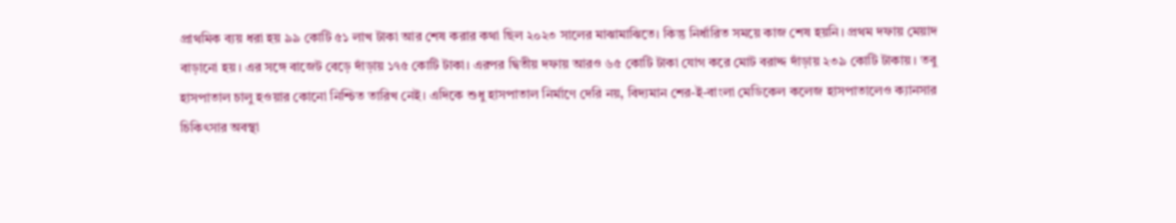প্রাথমিক ব্যয় ধরা হয় ৯৯ কোটি ৫১ লাখ টাকা আর শেষ করার কথা ছিল ২০২৩ সালের মাঝামাঝিতে। কিন্তু নির্ধারিত সময়ে কাজ শেষ হয়নি। প্রথম দফায় মেয়াদ বাড়ানো হয়। এর সঙ্গে বাজেট বেড়ে দাঁড়ায় ১৭৫ কোটি টাকা। এরপর দ্বিতীয় দফায় আরও ৬৫ কোটি টাকা যোগ করে মোট বরাদ্দ দাঁড়ায় ২৩৯ কোটি টাকায়। তবু হাসপাতাল চালু হওয়ার কোনো নিশ্চিত তারিখ নেই। এদিকে শুধু হাসপাতাল নির্মাণে দেরি নয়, বিদ্যমান শের-ই-বাংলা মেডিকেল কলেজ হাসপাতালেও ক্যানসার চিকিৎসার অবস্থা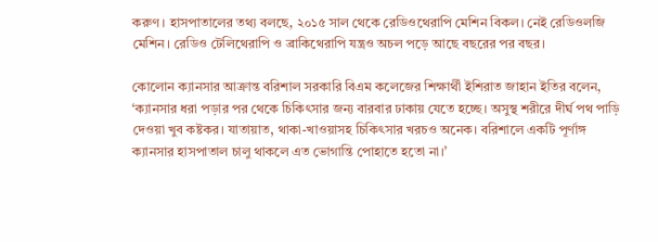করুণ। হাসপাতালের তথ্য বলছে, ২০১৫ সাল থেকে রেডিওথেরাপি মেশিন বিকল। নেই রেডিওলজি মেশিন। রেডিও টেলিথেরাপি ও ব্রাকিথেরাপি যন্ত্রও অচল পড়ে আছে বছরের পর বছর।

কোলোন ক্যানসার আক্রান্ত বরিশাল সরকারি বিএম কলেজের শিক্ষার্থী ইশিরাত জাহান ইতির বলেন, ‘ক্যানসার ধরা পড়ার পর থেকে চিকিৎসার জন্য বারবার ঢাকায় যেতে হচ্ছে। অসুস্থ শরীরে দীর্ঘ পথ পাড়ি দেওয়া খুব কষ্টকর। যাতায়াত, থাকা-খাওয়াসহ চিকিৎসার খরচও অনেক। বরিশালে একটি পূর্ণাঙ্গ ক্যানসার হাসপাতাল চালু থাকলে এত ভোগান্তি পোহাতে হতো না।’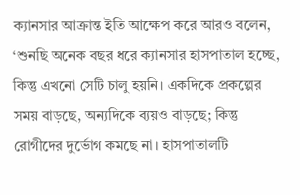ক্যানসার আক্রান্ত ইতি আক্ষেপ করে আরও বলেন, ‘শুনছি অনেক বছর ধরে ক্যানসার হাসপাতাল হচ্ছে, কিন্তু এখনো সেটি চালু হয়নি। একদিকে প্রকল্পের সময় বাড়ছে, অন্যদিকে ব্যয়ও বাড়ছে; কিন্তু রোগীদের দুর্ভোগ কমছে না। হাসপাতালটি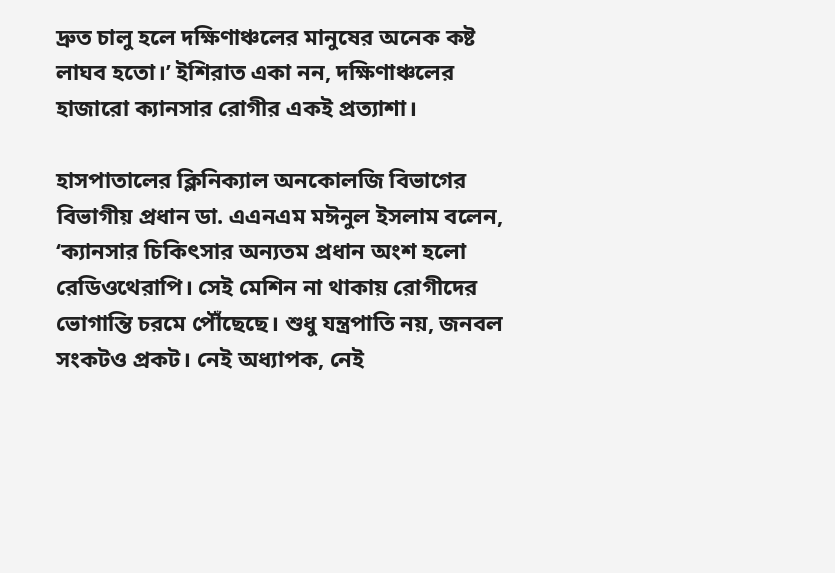দ্রুত চালু হলে দক্ষিণাঞ্চলের মানুষের অনেক কষ্ট লাঘব হতো।’ ইশিরাত একা নন, দক্ষিণাঞ্চলের হাজারো ক্যানসার রোগীর একই প্রত্যাশা।

হাসপাতালের ক্লিনিক্যাল অনকোলজি বিভাগের বিভাগীয় প্রধান ডা. এএনএম মঈনুল ইসলাম বলেন, ‘ক্যানসার চিকিৎসার অন্যতম প্রধান অংশ হলো রেডিওথেরাপি। সেই মেশিন না থাকায় রোগীদের ভোগান্তি চরমে পৌঁছেছে। শুধু যন্ত্রপাতি নয়, জনবল সংকটও প্রকট। নেই অধ্যাপক, নেই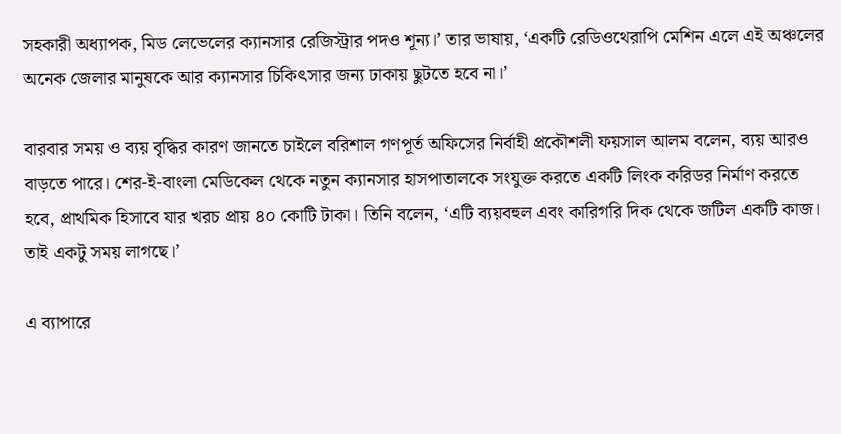সহকারী অধ্যাপক, মিড লেভেলের ক্যানসার রেজিস্ট্রার পদও শূন্য।’ তার ভাষায়, ‘একটি রেডিওথেরাপি মেশিন এলে এই অঞ্চলের অনেক জেলার মানুষকে আর ক্যানসার চিকিৎসার জন্য ঢাকায় ছুটতে হবে না।’

বারবার সময় ও ব্যয় বৃদ্ধির কারণ জানতে চাইলে বরিশাল গণপূর্ত অফিসের নির্বাহী প্রকৌশলী ফয়সাল আলম বলেন, ব্যয় আরও বাড়তে পারে। শের-ই-বাংলা মেডিকেল থেকে নতুন ক্যানসার হাসপাতালকে সংযুক্ত করতে একটি লিংক করিডর নির্মাণ করতে হবে, প্রাথমিক হিসাবে যার খরচ প্রায় ৪০ কোটি টাকা। তিনি বলেন, ‘এটি ব্যয়বহুল এবং কারিগরি দিক থেকে জটিল একটি কাজ। তাই একটু সময় লাগছে।’

এ ব্যাপারে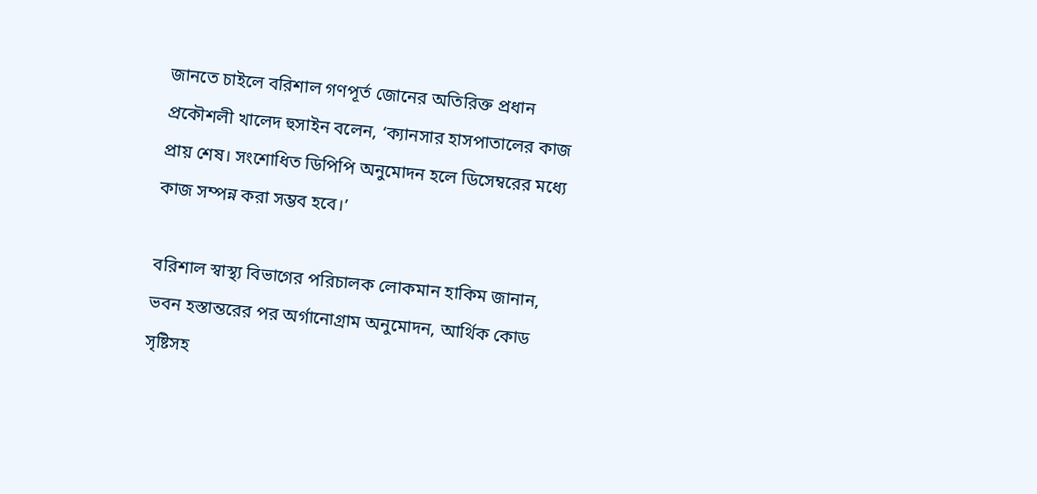জানতে চাইলে বরিশাল গণপূর্ত জোনের অতিরিক্ত প্রধান প্রকৌশলী খালেদ হুসাইন বলেন, ‘ক্যানসার হাসপাতালের কাজ প্রায় শেষ। সংশোধিত ডিপিপি অনুমোদন হলে ডিসেম্বরের মধ্যে কাজ সম্পন্ন করা সম্ভব হবে।’

বরিশাল স্বাস্থ্য বিভাগের পরিচালক লোকমান হাকিম জানান, ভবন হস্তান্তরের পর অর্গানোগ্রাম অনুমোদন, আর্থিক কোড সৃষ্টিসহ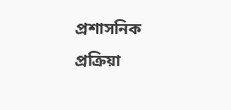প্রশাসনিক প্রক্রিয়া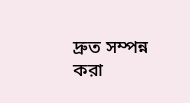দ্রুত সম্পন্ন করা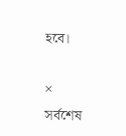হবে।

×
সর্বশেষ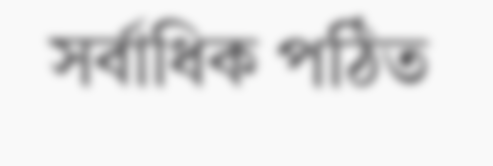সর্বাধিক পঠিত